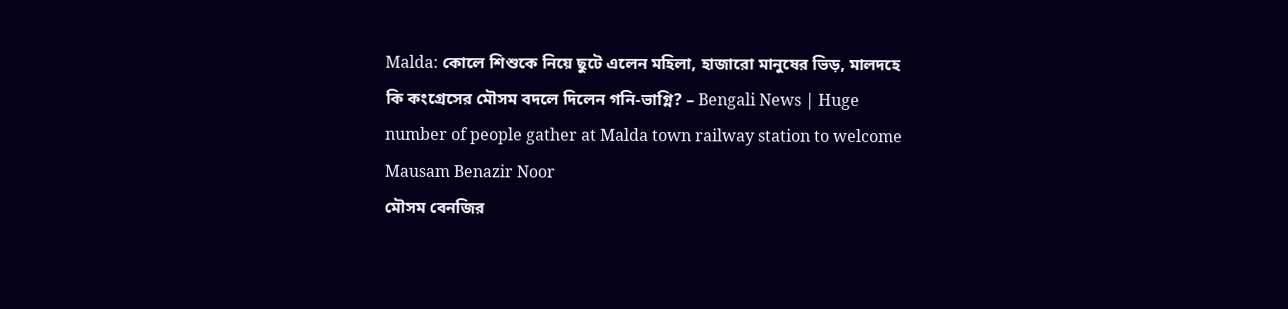Malda: কোলে শিশুকে নিয়ে ছুটে এলেন মহিলা, হাজারো মানুষের ভিড়, মালদহে কি কংগ্রেসের মৌসম বদলে দিলেন গনি-ভাগ্নি? – Bengali News | Huge number of people gather at Malda town railway station to welcome Mausam Benazir Noor
মৌসম বেনজির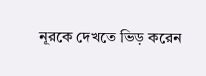নূরকে দেখতে ভিড় করেন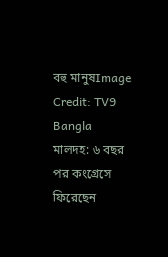বহু মানুষImage Credit: TV9 Bangla
মালদহ: ৬ বছর পর কংগ্রেসে ফিরেছেন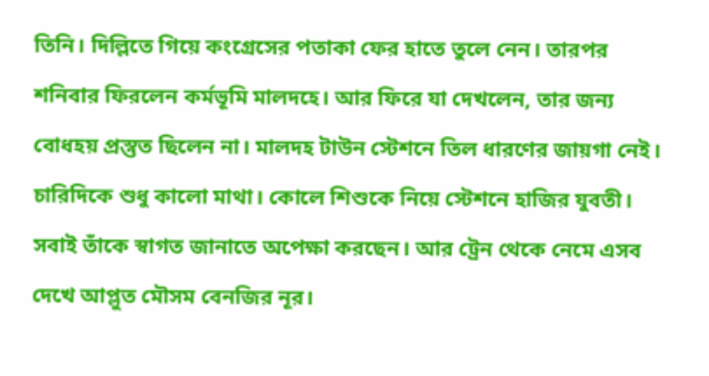তিনি। দিল্লিতে গিয়ে কংগ্রেসের পতাকা ফের হাতে তুলে নেন। তারপর শনিবার ফিরলেন কর্মভূমি মালদহে। আর ফিরে যা দেখলেন, তার জন্য বোধহয় প্রস্তুত ছিলেন না। মালদহ টাউন স্টেশনে তিল ধারণের জায়গা নেই। চারিদিকে শুধু কালো মাথা। কোলে শিশুকে নিয়ে স্টেশনে হাজির যুবতী। সবাই তাঁকে স্বাগত জানাতে অপেক্ষা করছেন। আর ট্রেন থেকে নেমে এসব দেখে আপ্লুত মৌসম বেনজির নূর।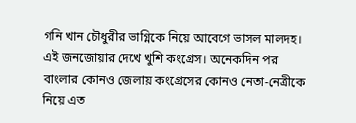গনি খান চৌধুরীর ভাগ্নিকে নিয়ে আবেগে ভাসল মালদহ। এই জনজোয়ার দেখে খুশি কংগ্রেস। অনেকদিন পর বাংলার কোনও জেলায় কংগ্রেসের কোনও নেতা-নেত্রীকে নিয়ে এত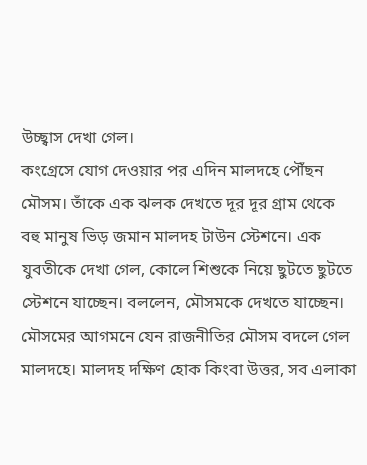উচ্ছ্বাস দেখা গেল।
কংগ্রেসে যোগ দেওয়ার পর এদিন মালদহে পৌঁছন মৌসম। তাঁকে এক ঝলক দেখতে দূর দূর গ্রাম থেকে বহু মানুষ ভিড় জমান মালদহ টাউন স্টেশনে। এক যুবতীকে দেখা গেল, কোলে শিশুকে নিয়ে ছুটতে ছুটতে স্টেশনে যাচ্ছেন। বললেন, মৌসমকে দেখতে যাচ্ছেন। মৌসমের আগমনে যেন রাজনীতির মৌসম বদলে গেল মালদহে। মালদহ দক্ষিণ হোক কিংবা উত্তর, সব এলাকা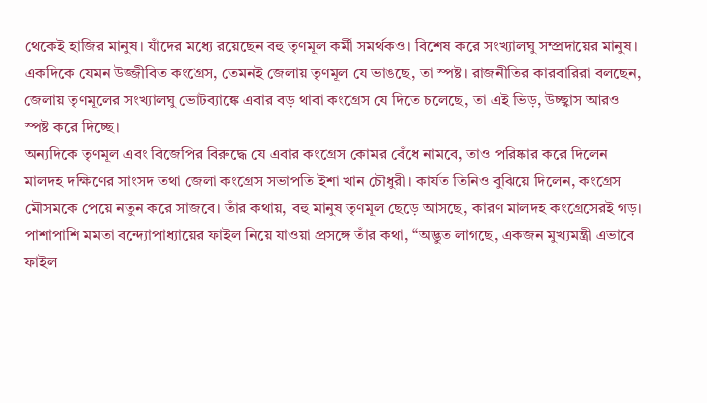থেকেই হাজির মানুষ। যাঁদের মধ্যে রয়েছেন বহু তৃণমূল কর্মী সমর্থকও। বিশেষ করে সংখ্যালঘু সম্প্রদায়ের মানুষ। একদিকে যেমন উজ্জীবিত কংগ্রেস, তেমনই জেলায় তৃণমূল যে ভাঙছে, তা স্পষ্ট। রাজনীতির কারবারিরা বলছেন, জেলায় তৃণমূলের সংখ্যালঘু ভোটব্যাঙ্কে এবার বড় থাবা কংগ্রেস যে দিতে চলেছে, তা এই ভিড়, উচ্ছ্বাস আরও স্পষ্ট করে দিচ্ছে।
অন্যদিকে তৃণমূল এবং বিজেপির বিরুদ্ধে যে এবার কংগ্রেস কোমর বেঁধে নামবে, তাও পরিষ্কার করে দিলেন মালদহ দক্ষিণের সাংসদ তথা জেলা কংগ্রেস সভাপতি ইশা খান চৌধুরী। কার্যত তিনিও বুঝিয়ে দিলেন, কংগ্রেস মৌসমকে পেয়ে নতুন করে সাজবে। তাঁর কথায়, বহু মানুষ তৃণমূল ছেড়ে আসছে, কারণ মালদহ কংগ্রেসেরই গড়। পাশাপাশি মমতা বন্দ্যোপাধ্যায়ের ফাইল নিয়ে যাওয়া প্রসঙ্গে তাঁর কথা, “অদ্ভুত লাগছে, একজন মুখ্যমন্ত্রী এভাবে ফাইল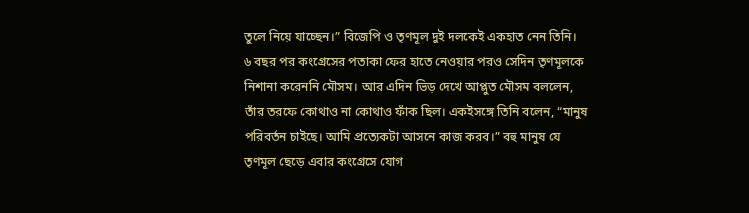তুলে নিয়ে যাচ্ছেন।” বিজেপি ও তৃণমূল দুই দলকেই একহাত নেন তিনি।
৬ বছর পর কংগ্রেসের পতাকা ফের হাতে নেওয়ার পরও সেদিন তৃণমূলকে নিশানা করেননি মৌসম। আর এদিন ভিড় দেখে আপ্লুত মৌসম বললেন, তাঁর তরফে কোথাও না কোথাও ফাঁক ছিল। একইসঙ্গে তিনি বলেন, “মানুষ পরিবর্তন চাইছে। আমি প্রত্যেকটা আসনে কাজ করব।” বহু মানুষ যে তৃণমূল ছেড়ে এবার কংগ্রেসে যোগ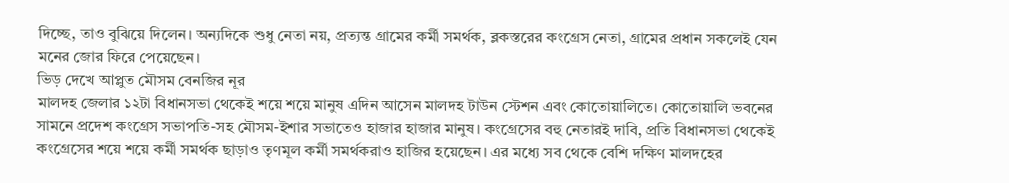দিচ্ছে, তাও বুঝিয়ে দিলেন। অন্যদিকে শুধু নেতা নয়, প্রত্যন্ত গ্রামের কর্মী সমর্থক, ব্লকস্তরের কংগ্রেস নেতা, গ্রামের প্রধান সকলেই যেন মনের জোর ফিরে পেয়েছেন।
ভিড় দেখে আপ্লুত মৌসম বেনজির নূর
মালদহ জেলার ১২টা বিধানসভা থেকেই শয়ে শয়ে মানুষ এদিন আসেন মালদহ টাউন স্টেশন এবং কোতোয়ালিতে। কোতোয়ালি ভবনের সামনে প্রদেশ কংগ্রেস সভাপতি-সহ মৌসম-ইশার সভাতেও হাজার হাজার মানুষ। কংগ্রেসের বহু নেতারই দাবি, প্রতি বিধানসভা থেকেই কংগ্রেসের শয়ে শয়ে কর্মী সমর্থক ছাড়াও তৃণমূল কর্মী সমর্থকরাও হাজির হয়েছেন। এর মধ্যে সব থেকে বেশি দক্ষিণ মালদহের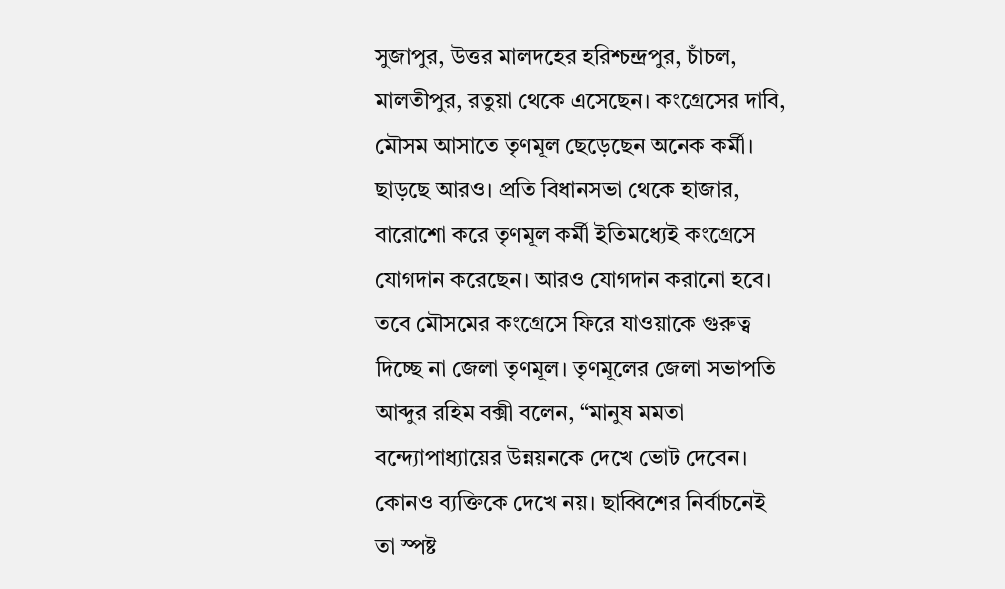সুজাপুর, উত্তর মালদহের হরিশ্চন্দ্রপুর, চাঁচল, মালতীপুর, রতুয়া থেকে এসেছেন। কংগ্রেসের দাবি, মৌসম আসাতে তৃণমূল ছেড়েছেন অনেক কর্মী। ছাড়ছে আরও। প্রতি বিধানসভা থেকে হাজার, বারোশো করে তৃণমূল কর্মী ইতিমধ্যেই কংগ্রেসে যোগদান করেছেন। আরও যোগদান করানো হবে।
তবে মৌসমের কংগ্রেসে ফিরে যাওয়াকে গুরুত্ব দিচ্ছে না জেলা তৃণমূল। তৃণমূলের জেলা সভাপতি আব্দুর রহিম বক্সী বলেন, “মানুষ মমতা বন্দ্যোপাধ্যায়ের উন্নয়নকে দেখে ভোট দেবেন। কোনও ব্যক্তিকে দেখে নয়। ছাব্বিশের নির্বাচনেই তা স্পষ্ট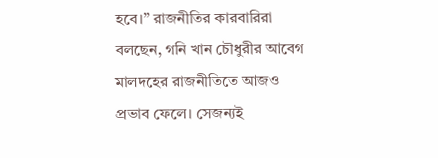হবে।” রাজনীতির কারবারিরা বলছেন, গনি খান চৌধুরীর আবেগ মালদহের রাজনীতিতে আজও প্রভাব ফেলে। সেজন্যই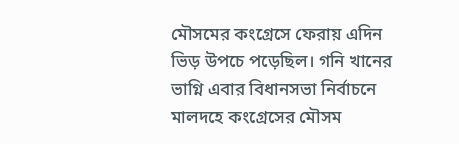মৌসমের কংগ্রেসে ফেরায় এদিন ভিড় উপচে পড়েছিল। গনি খানের ভাগ্নি এবার বিধানসভা নির্বাচনে মালদহে কংগ্রেসের মৌসম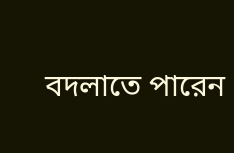বদলাতে পারেন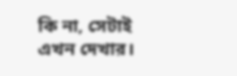কি না, সেটাই এখন দেখার।